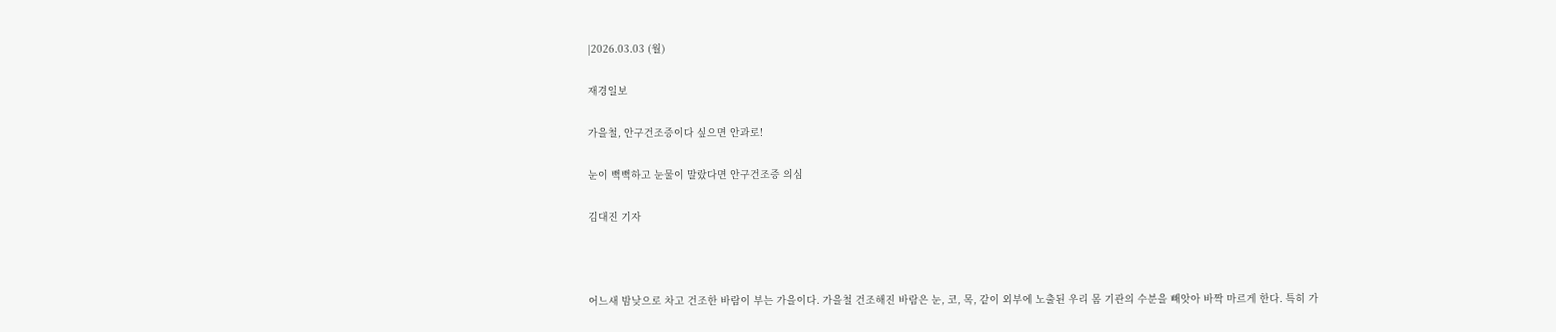|2026.03.03 (월)

재경일보

가을철, 안구건조증이다 싶으면 안과로!

눈이 뻑뻑하고 눈물이 말랐다면 안구건조증 의심

김대진 기자



어느새 밤낮으로 차고 건조한 바람이 부는 가을이다. 가을철 건조해진 바람은 눈, 코, 목, 같이 외부에 노출된 우리 몸 기관의 수분을 빼앗아 바짝 마르게 한다. 특히 가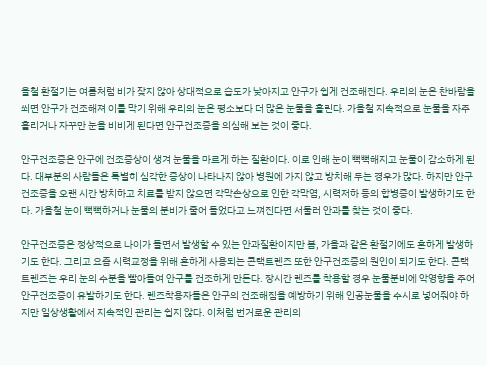을철 환절기는 여름처럼 비가 잦지 않아 상대적으로 습도가 낮아지고 안구가 쉽게 건조해진다. 우리의 눈은 찬바람을 쐬면 안구가 건조해져 이를 막기 위해 우리의 눈은 평소보다 더 많은 눈물을 흘린다. 가을철 지속적으로 눈물을 자주 흘리거나 자꾸만 눈을 비비게 된다면 안구건조증을 의심해 보는 것이 좋다.

안구건조증은 안구에 건조증상이 생겨 눈물을 마르게 하는 질환이다. 이로 인해 눈이 뻑뻑해지고 눈물이 감소하게 된다. 대부분의 사람들은 특별히 심각한 증상이 나타나지 않아 병원에 가지 않고 방치해 두는 경우가 많다. 하지만 안구건조증을 오랜 시간 방치하고 치료를 받지 않으면 각막손상으로 인한 각막염, 시력저하 등의 합병증이 발생하기도 한다. 가을철 눈이 뻑뻑하거나 눈물의 분비가 줄어 들었다고 느껴진다면 서둘러 안과를 찾는 것이 좋다.

안구건조증은 정상적으로 나이가 들면서 발생할 수 있는 안과질환이지만 봄, 가을과 같은 환절기에도 흔하게 발생하기도 한다. 그리고 요즘 시력교정을 위해 흔하게 사용되는 콘택트렌즈 또한 안구건조증의 원인이 되기도 한다. 콘택트렌즈는 우리 눈의 수분을 빨아들여 안구를 건조하게 만든다. 장시간 렌즈를 착용할 경우 눈물분비에 악영향을 주어 안구건조증이 유발하기도 한다. 렌즈착용자들은 안구의 건조해짐을 예방하기 위해 인공눈물을 수시로 넣어줘야 하지만 일상생활에서 지속적인 관리는 쉽지 않다. 이처럼 번거로운 관리의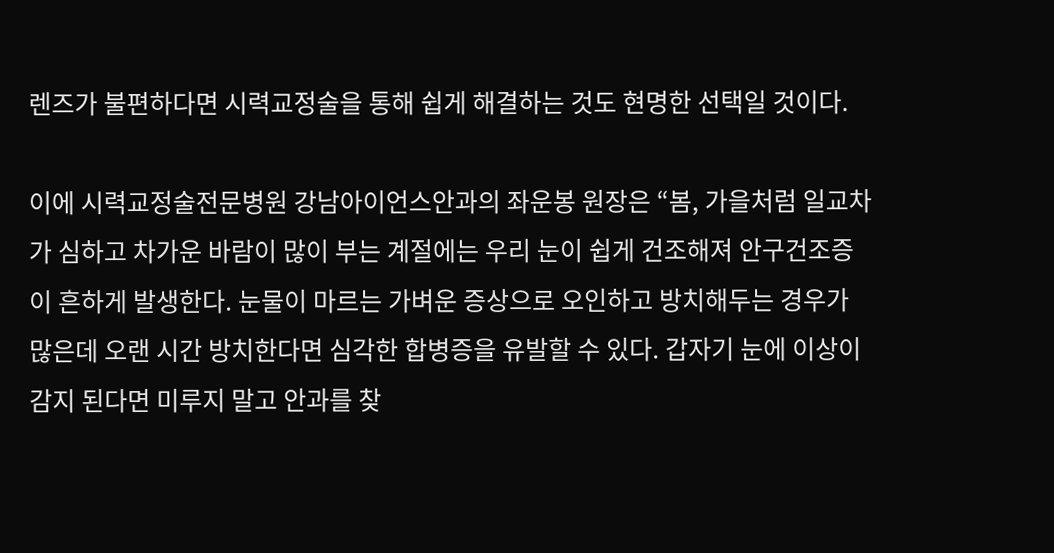렌즈가 불편하다면 시력교정술을 통해 쉽게 해결하는 것도 현명한 선택일 것이다.

이에 시력교정술전문병원 강남아이언스안과의 좌운봉 원장은 “봄, 가을처럼 일교차가 심하고 차가운 바람이 많이 부는 계절에는 우리 눈이 쉽게 건조해져 안구건조증이 흔하게 발생한다. 눈물이 마르는 가벼운 증상으로 오인하고 방치해두는 경우가 많은데 오랜 시간 방치한다면 심각한 합병증을 유발할 수 있다. 갑자기 눈에 이상이 감지 된다면 미루지 말고 안과를 찾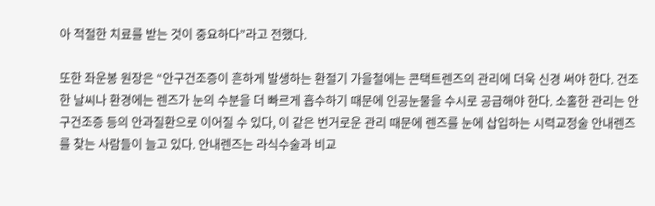아 적절한 치료를 받는 것이 중요하다”라고 전했다.

또한 좌운봉 원장은 “안구건조증이 흔하게 발생하는 환절기 가을철에는 콘택트렌즈의 관리에 더욱 신경 써야 한다. 건조한 날씨나 환경에는 렌즈가 눈의 수분을 더 빠르게 흡수하기 때문에 인공눈물을 수시로 공급해야 한다. 소홀한 관리는 안구건조증 등의 안과질환으로 이어질 수 있다, 이 같은 번거로운 관리 때문에 렌즈를 눈에 삽입하는 시력교정술 안내렌즈를 찾는 사람들이 늘고 있다. 안내렌즈는 라식수술과 비교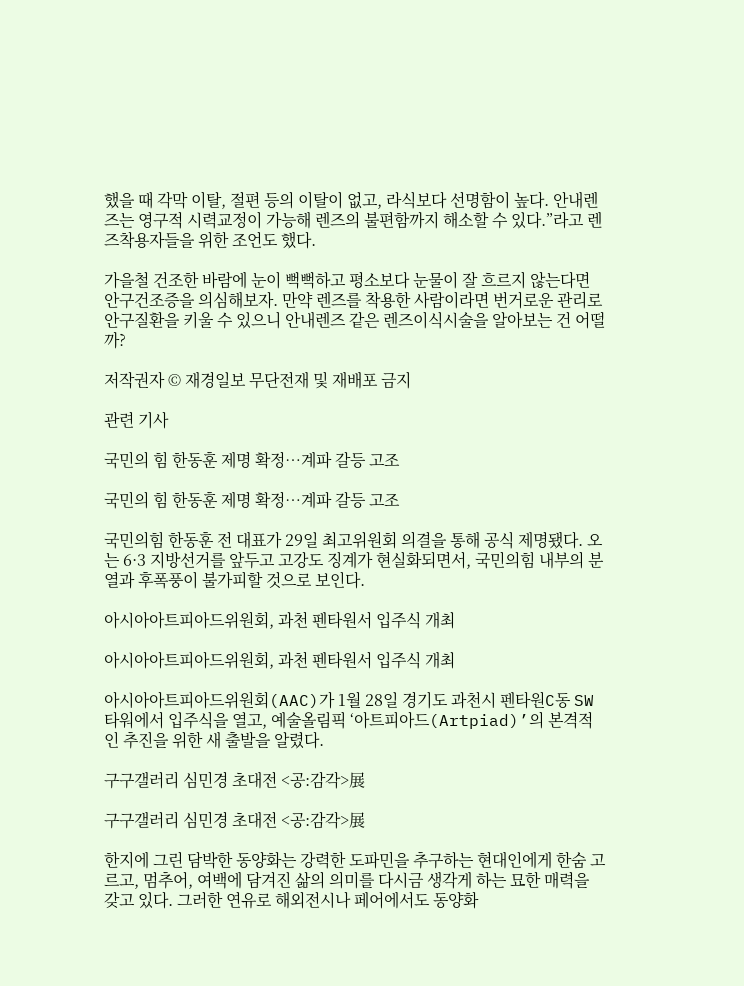했을 때 각막 이탈, 절편 등의 이탈이 없고, 라식보다 선명함이 높다. 안내렌즈는 영구적 시력교정이 가능해 렌즈의 불편함까지 해소할 수 있다.”라고 렌즈착용자들을 위한 조언도 했다.

가을철 건조한 바람에 눈이 뻑뻑하고 평소보다 눈물이 잘 흐르지 않는다면 안구건조증을 의심해보자. 만약 렌즈를 착용한 사람이라면 번거로운 관리로 안구질환을 키울 수 있으니 안내렌즈 같은 렌즈이식시술을 알아보는 건 어떨까?

저작권자 © 재경일보 무단전재 및 재배포 금지

관련 기사

국민의 힘 한동훈 제명 확정…계파 갈등 고조

국민의 힘 한동훈 제명 확정…계파 갈등 고조

국민의힘 한동훈 전 대표가 29일 최고위원회 의결을 통해 공식 제명됐다. 오는 6·3 지방선거를 앞두고 고강도 징계가 현실화되면서, 국민의힘 내부의 분열과 후폭풍이 불가피할 것으로 보인다.

아시아아트피아드위원회, 과천 펜타원서 입주식 개최

아시아아트피아드위원회, 과천 펜타원서 입주식 개최

아시아아트피아드위원회(AAC)가 1월 28일 경기도 과천시 펜타원C동 SW타워에서 입주식을 열고, 예술올림픽 ‘아트피아드(Artpiad)’의 본격적인 추진을 위한 새 출발을 알렸다.

구구갤러리 심민경 초대전 <공:감각>展

구구갤러리 심민경 초대전 <공:감각>展

한지에 그린 담박한 동양화는 강력한 도파민을 추구하는 현대인에게 한숨 고르고, 멈추어, 여백에 담겨진 삶의 의미를 다시금 생각게 하는 묘한 매력을 갖고 있다. 그러한 연유로 해외전시나 페어에서도 동양화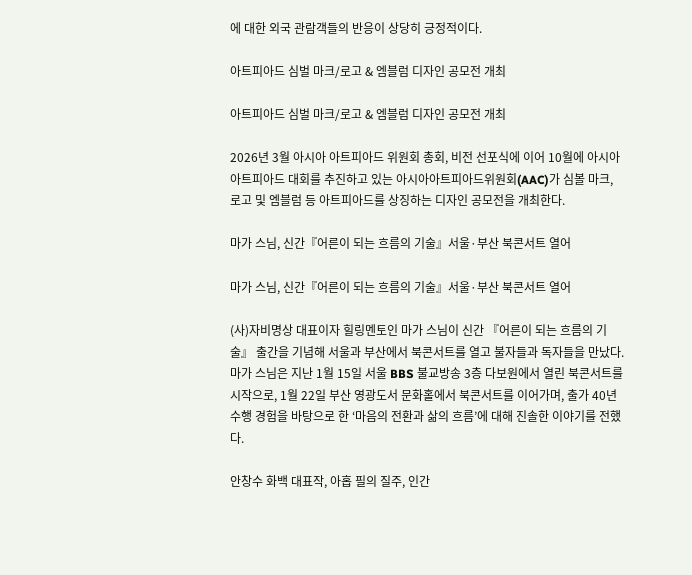에 대한 외국 관람객들의 반응이 상당히 긍정적이다.

아트피아드 심벌 마크/로고 & 엠블럼 디자인 공모전 개최

아트피아드 심벌 마크/로고 & 엠블럼 디자인 공모전 개최

2026년 3월 아시아 아트피아드 위원회 총회, 비전 선포식에 이어 10월에 아시아 아트피아드 대회를 추진하고 있는 아시아아트피아드위원회(AAC)가 심볼 마크, 로고 및 엠블럼 등 아트피아드를 상징하는 디자인 공모전을 개최한다.

마가 스님, 신간『어른이 되는 흐름의 기술』서울·부산 북콘서트 열어

마가 스님, 신간『어른이 되는 흐름의 기술』서울·부산 북콘서트 열어

(사)자비명상 대표이자 힐링멘토인 마가 스님이 신간 『어른이 되는 흐름의 기술』 출간을 기념해 서울과 부산에서 북콘서트를 열고 불자들과 독자들을 만났다.마가 스님은 지난 1월 15일 서울 BBS 불교방송 3층 다보원에서 열린 북콘서트를 시작으로, 1월 22일 부산 영광도서 문화홀에서 북콘서트를 이어가며, 출가 40년 수행 경험을 바탕으로 한 ‘마음의 전환과 삶의 흐름’에 대해 진솔한 이야기를 전했다.

안창수 화백 대표작, 아홉 필의 질주, 인간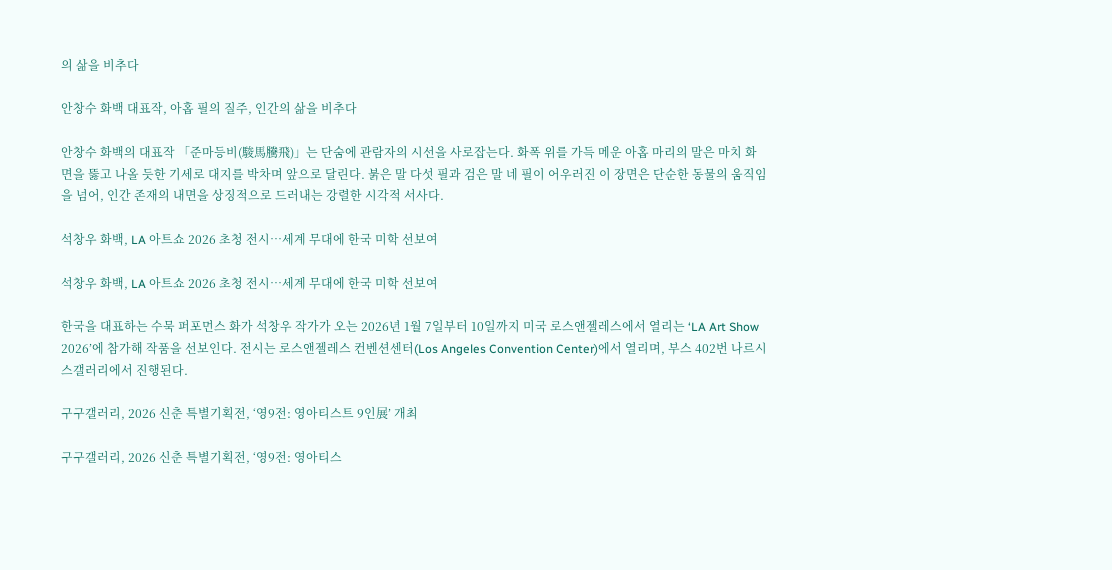의 삶을 비추다

안창수 화백 대표작, 아홉 필의 질주, 인간의 삶을 비추다

안창수 화백의 대표작 「준마등비(駿馬騰飛)」는 단숨에 관람자의 시선을 사로잡는다. 화폭 위를 가득 메운 아홉 마리의 말은 마치 화면을 뚫고 나올 듯한 기세로 대지를 박차며 앞으로 달린다. 붉은 말 다섯 필과 검은 말 네 필이 어우러진 이 장면은 단순한 동물의 움직임을 넘어, 인간 존재의 내면을 상징적으로 드러내는 강렬한 시각적 서사다.

석창우 화백, LA 아트쇼 2026 초청 전시…세계 무대에 한국 미학 선보여

석창우 화백, LA 아트쇼 2026 초청 전시…세계 무대에 한국 미학 선보여

한국을 대표하는 수묵 퍼포먼스 화가 석창우 작가가 오는 2026년 1월 7일부터 10일까지 미국 로스앤젤레스에서 열리는 ‘LA Art Show 2026’에 참가해 작품을 선보인다. 전시는 로스앤젤레스 컨벤션센터(Los Angeles Convention Center)에서 열리며, 부스 402번 나르시스갤러리에서 진행된다.

구구갤러리, 2026 신춘 특별기획전, ‘영9전: 영아티스트 9인展’ 개최

구구갤러리, 2026 신춘 특별기획전, ‘영9전: 영아티스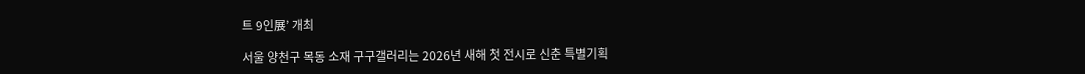트 9인展’ 개최

서울 양천구 목동 소재 구구갤러리는 2026년 새해 첫 전시로 신춘 특별기획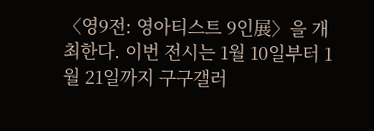〈영9전: 영아티스트 9인展〉을 개최한다. 이번 전시는 1월 10일부터 1월 21일까지 구구갤러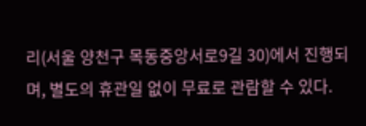리(서울 양천구 목동중앙서로9길 30)에서 진행되며, 별도의 휴관일 없이 무료로 관람할 수 있다.